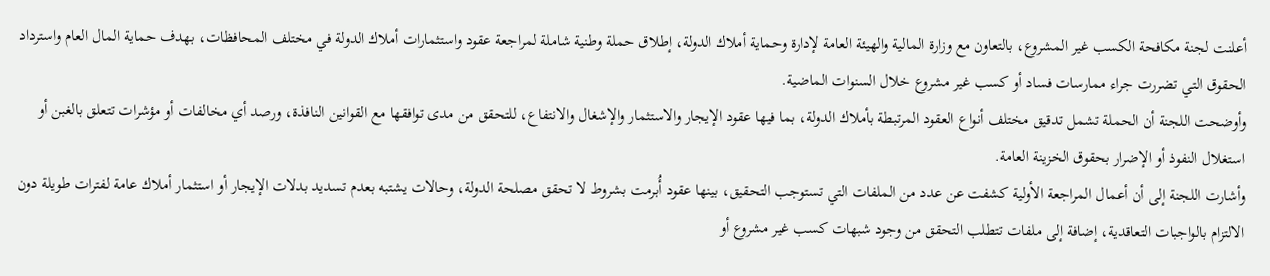أعلنت لجنة مكافحة الكسب غير المشروع، بالتعاون مع وزارة المالية والهيئة العامة لإدارة وحماية أملاك الدولة، إطلاق حملة وطنية شاملة لمراجعة عقود واستثمارات أملاك الدولة في مختلف المحافظات، بهدف حماية المال العام واسترداد الحقوق التي تضررت جراء ممارسات فساد أو كسب غير مشروع خلال السنوات الماضية.
وأوضحت اللجنة أن الحملة تشمل تدقيق مختلف أنواع العقود المرتبطة بأملاك الدولة، بما فيها عقود الإيجار والاستثمار والإشغال والانتفاع، للتحقق من مدى توافقها مع القوانين النافذة، ورصد أي مخالفات أو مؤشرات تتعلق بالغبن أو استغلال النفوذ أو الإضرار بحقوق الخزينة العامة.
وأشارت اللجنة إلى أن أعمال المراجعة الأولية كشفت عن عدد من الملفات التي تستوجب التحقيق، بينها عقود أُبرمت بشروط لا تحقق مصلحة الدولة، وحالات يشتبه بعدم تسديد بدلات الإيجار أو استثمار أملاك عامة لفترات طويلة دون الالتزام بالواجبات التعاقدية، إضافة إلى ملفات تتطلب التحقق من وجود شبهات كسب غير مشروع أو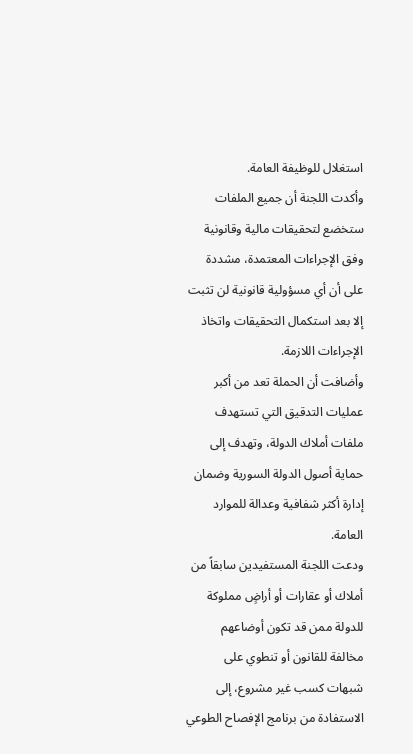استغلال للوظيفة العامة.
وأكدت اللجنة أن جميع الملفات ستخضع لتحقيقات مالية وقانونية وفق الإجراءات المعتمدة، مشددة على أن أي مسؤولية قانونية لن تثبت إلا بعد استكمال التحقيقات واتخاذ الإجراءات اللازمة.
وأضافت أن الحملة تعد من أكبر عمليات التدقيق التي تستهدف ملفات أملاك الدولة، وتهدف إلى حماية أصول الدولة السورية وضمان إدارة أكثر شفافية وعدالة للموارد العامة.
ودعت اللجنة المستفيدين سابقاً من أملاك أو عقارات أو أراضٍ مملوكة للدولة ممن قد تكون أوضاعهم مخالفة للقانون أو تنطوي على شبهات كسب غير مشروع، إلى الاستفادة من برنامج الإفصاح الطوعي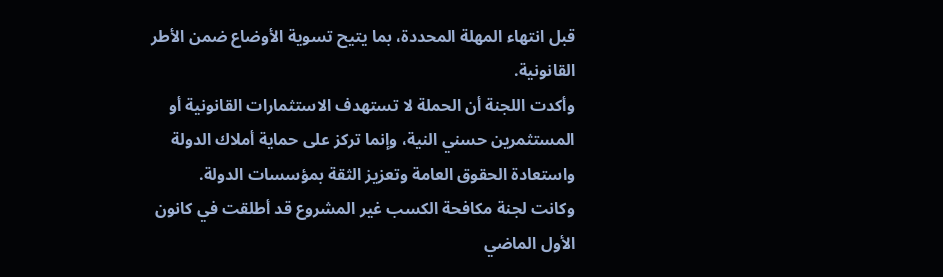قبل انتهاء المهلة المحددة، بما يتيح تسوية الأوضاع ضمن الأطر القانونية.
وأكدت اللجنة أن الحملة لا تستهدف الاستثمارات القانونية أو المستثمرين حسني النية، وإنما تركز على حماية أملاك الدولة واستعادة الحقوق العامة وتعزيز الثقة بمؤسسات الدولة.
وكانت لجنة مكافحة الكسب غير المشروع قد أطلقت في كانون الأول الماضي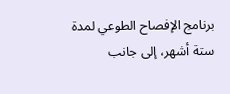برنامج الإفصاح الطوعي لمدة ستة أشهر، إلى جانب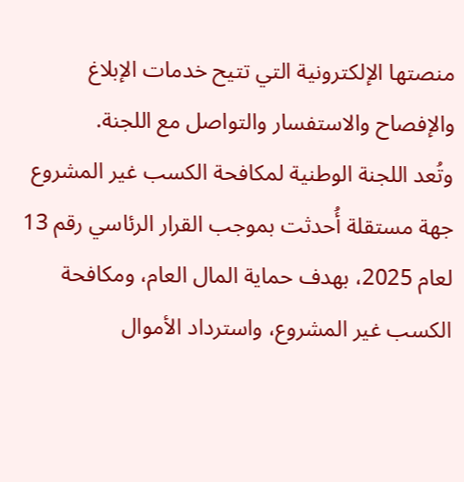منصتها الإلكترونية التي تتيح خدمات الإبلاغ والإفصاح والاستفسار والتواصل مع اللجنة.
وتُعد اللجنة الوطنية لمكافحة الكسب غير المشروع جهة مستقلة أُحدثت بموجب القرار الرئاسي رقم 13 لعام 2025، بهدف حماية المال العام، ومكافحة الكسب غير المشروع، واسترداد الأموال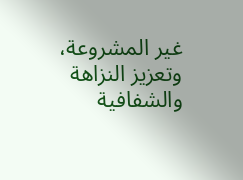غير المشروعة، وتعزيز النزاهة والشفافية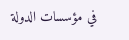في مؤسسات الدولة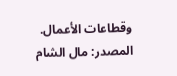وقطاعات الأعمال.
المصدر: مال الشام